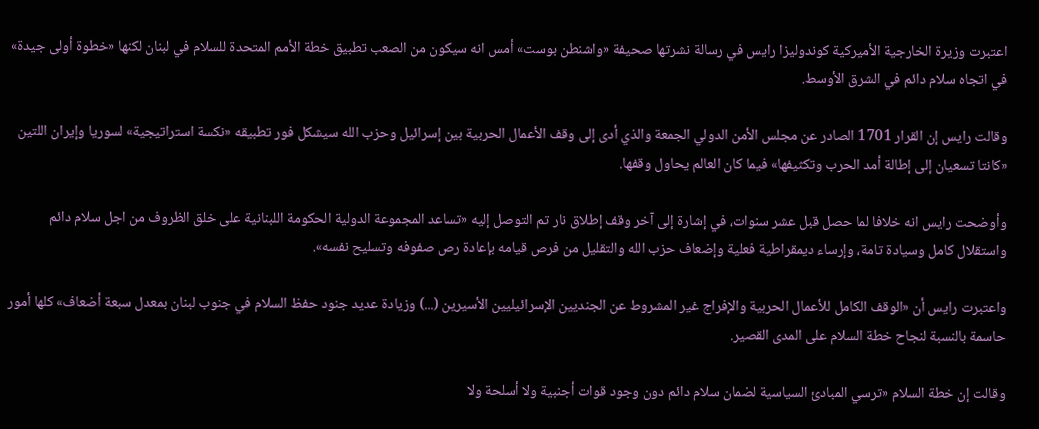اعتبرت وزيرة الخارجية الأميركية كوندوليزا رايس في رسالة نشرتها صحيفة «واشنطن بوست» أمس انه سيكون من الصعب تطبيق خطة الأمم المتحدة للسلام في لبنان لكنها «خطوة أولى جيدة» في اتجاه سلام دائم في الشرق الأوسط.

وقالت رايس إن القرار 1701 الصادر عن مجلس الأمن الدولي الجمعة والذي أدى إلى وقف الأعمال الحربية بين إسرائيل وحزب الله سيشكل فور تطبيقه «نكسة استراتيجية» لسوريا وإيران اللتين «كانتا تسعيان إلى إطالة أمد الحرب وتكثيفها» فيما كان العالم يحاول وقفها.

وأوضحت رايس انه خلافا لما حصل قبل عشر سنوات، في إشارة إلى آخر وقف إطلاق نار تم التوصل إليه «تساعد المجموعة الدولية الحكومة اللبنانية على خلق الظروف من اجل سلام دائم واستقلال كامل وسيادة تامة، وإرساء ديمقراطية فعلية وإضعاف حزب الله والتقليل من فرص قيامه بإعادة رص صفوفه وتسليح نفسه».

واعتبرت رايس أن «الوقف الكامل للأعمال الحربية والإفراج غير المشروط عن الجنديين الإسرائيليين الأسيرين (...) وزيادة عديد جنود حفظ السلام في جنوب لبنان بمعدل سبعة أضعاف» كلها أمور حاسمة بالنسبة لنجاح خطة السلام على المدى القصير.

وقالت إن خطة السلام «ترسي المبادئ السياسية لضمان سلام دائم دون وجود قوات أجنبية ولا أسلحة ولا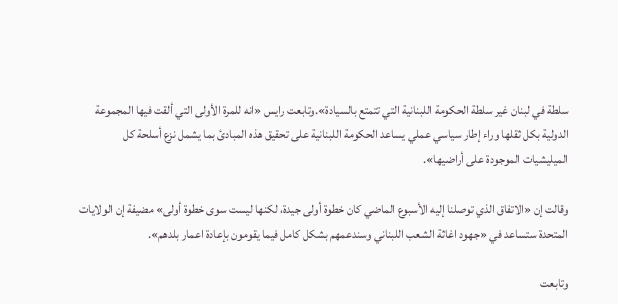سلطة في لبنان غير سلطة الحكومة اللبنانية التي تتمتع بالسيادة».وتابعت رايس «انه للمرة الأولى التي ألقت فيها المجموعة الدولية بكل ثقلها وراء إطار سياسي عملي يساعد الحكومة اللبنانية على تحقيق هذه المبادئ بما يشمل نزع أسلحة كل الميليشيات الموجودة على أراضيها».

وقالت إن «الاتفاق الذي توصلنا إليه الأسبوع الماضي كان خطوة أولى جيدة، لكنها ليست سوى خطوة أولى» مضيفة إن الولايات المتحدة ستساعد في «جهود اغاثة الشعب اللبناني وسندعمهم بشكل كامل فيما يقومون بإعادة اعمار بلدهم».

وتابعت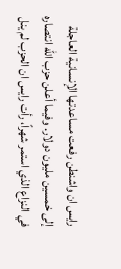رايس ان واشنطن رفعت مساعدتها الإنسانية العاجلة إلى خمسين مليون دولار. وفيما أعلن حزب الله انتصاره في النزاع الذي استمر شهراً، رأت رايس ان الحزب لم ينل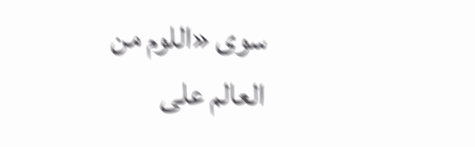سوى «اللوم من العالم على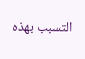التسبب بهذه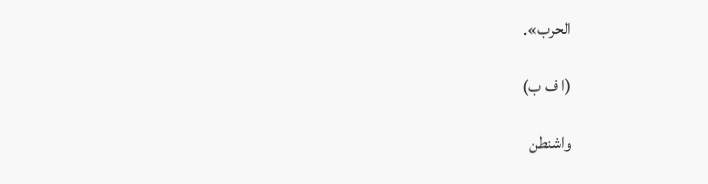الحرب».

(ا ف ب)

واشنطن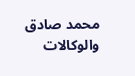محمد صادق والوكالات